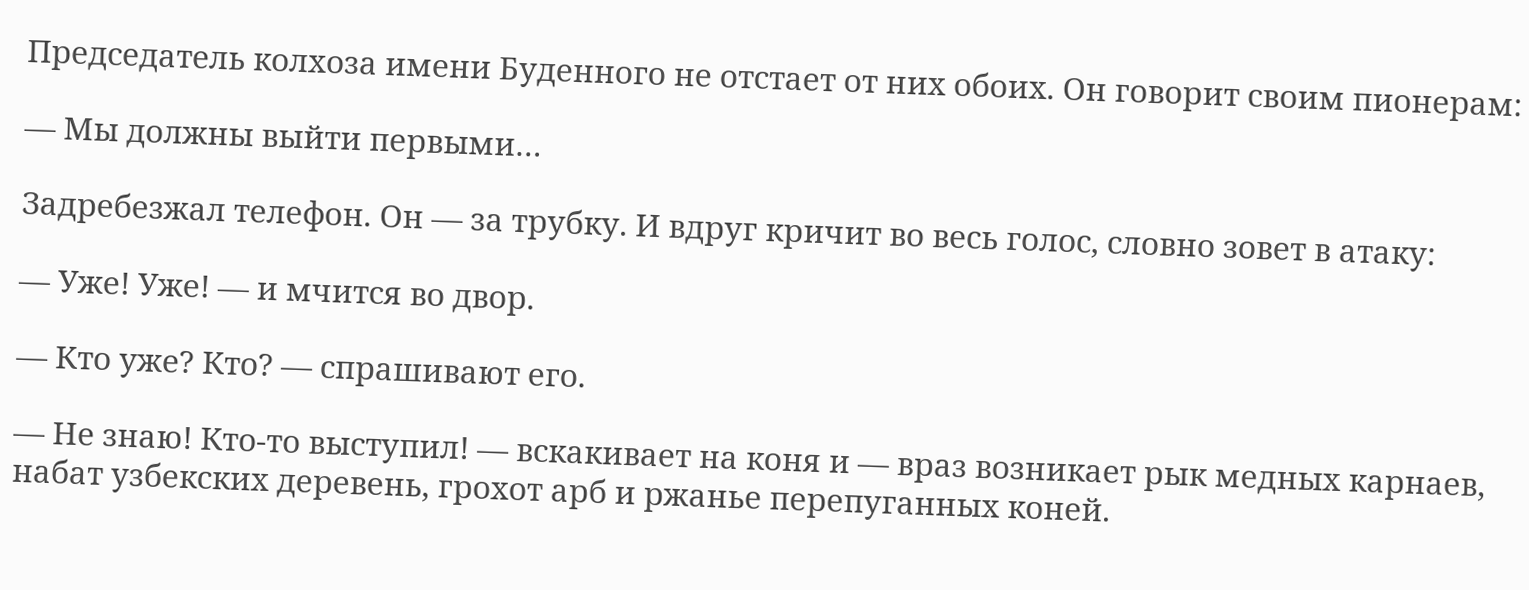Председатель колхоза имени Буденного не отстает от них обоих. Он говорит своим пионерам:

— Мы должны выйти первыми…

Задребезжал телефон. Он — за трубку. И вдруг кричит во весь голос, словно зовет в атаку:

— Уже! Уже! — и мчится во двор.

— Кто уже? Кто? — спрашивают его.

— Не знаю! Кто-то выступил! — вскакивает на коня и — враз возникает рык медных карнаев, набат узбекских деревень, грохот арб и ржанье перепуганных коней.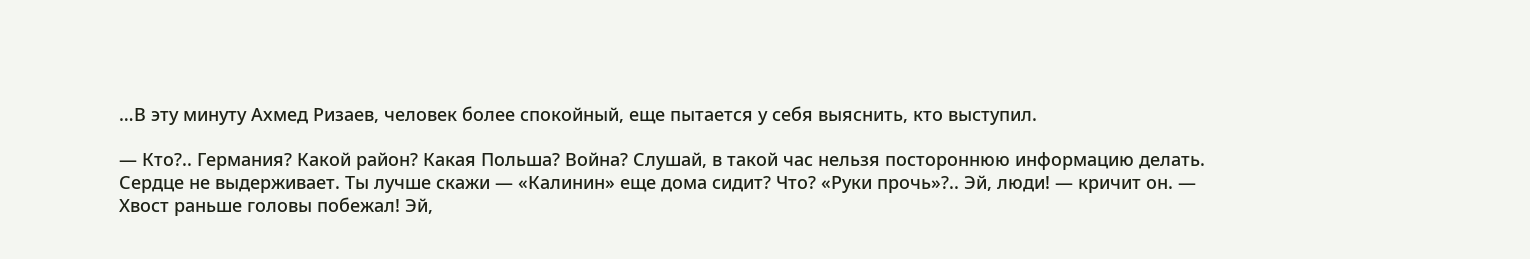…В эту минуту Ахмед Ризаев, человек более спокойный, еще пытается у себя выяснить, кто выступил.

— Кто?.. Германия? Какой район? Какая Польша? Война? Слушай, в такой час нельзя постороннюю информацию делать. Сердце не выдерживает. Ты лучше скажи — «Калинин» еще дома сидит? Что? «Руки прочь»?.. Эй, люди! — кричит он. — Хвост раньше головы побежал! Эй,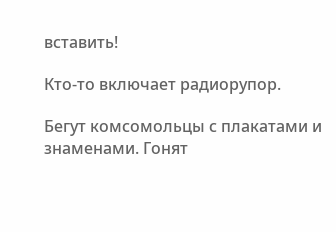вставить!

Кто-то включает радиорупор.

Бегут комсомольцы с плакатами и знаменами. Гонят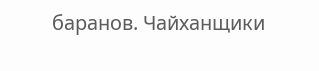баранов. Чайханщики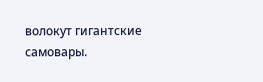волокут гигантские самовары.